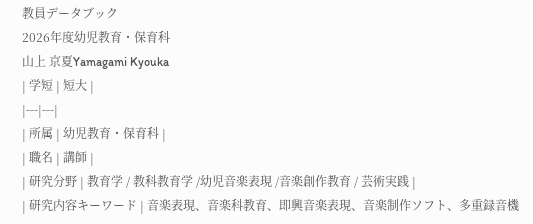教員データブック
2026年度幼児教育・保育科
山上 京夏Yamagami Kyouka
| 学短 | 短大 |
|---|---|
| 所属 | 幼児教育・保育科 |
| 職名 | 講師 |
| 研究分野 | 教育学 / 教科教育学 /幼児音楽表現 /音楽創作教育 / 芸術実践 |
| 研究内容キーワード | 音楽表現、音楽科教育、即興音楽表現、音楽制作ソフト、多重録音機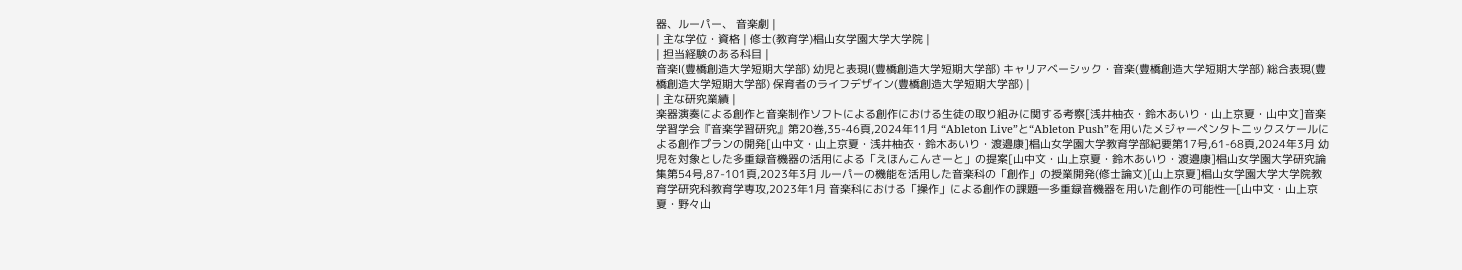器、ルーパー、 音楽劇 |
| 主な学位・資格 | 修士(教育学)椙山女学園大学大学院 |
| 担当経験のある科目 |
音楽Ⅰ(豊橋創造大学短期大学部) 幼児と表現Ⅰ(豊橋創造大学短期大学部) キャリアベーシック・音楽(豊橋創造大学短期大学部) 総合表現(豊橋創造大学短期大学部) 保育者のライフデザイン(豊橋創造大学短期大学部) |
| 主な研究業績 |
楽器演奏による創作と音楽制作ソフトによる創作における生徒の取り組みに関する考察[浅井柚衣・鈴木あいり・山上京夏・山中文]音楽学習学会『音楽学習研究』第20巻,35-46頁,2024年11月 “Ableton Live”と“Ableton Push”を用いたメジャーペンタトニックスケールによる創作プランの開発[山中文・山上京夏・浅井柚衣・鈴木あいり・渡邉康]椙山女学園大学教育学部紀要第17号,61-68頁,2024年3月 幼児を対象とした多重録音機器の活用による「えほんこんさーと」の提案[山中文・山上京夏・鈴木あいり・渡邉康]椙山女学園大学研究論集第54号,87-101頁,2023年3月 ルーパーの機能を活用した音楽科の「創作」の授業開発(修士論文)[山上京夏]椙山女学園大学大学院教育学研究科教育学専攻,2023年1月 音楽科における「操作」による創作の課題―多重録音機器を用いた創作の可能性―[山中文・山上京夏・野々山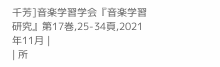千芳]音楽学習学会『音楽学習研究』第17巻,25-34頁,2021年11月 |
| 所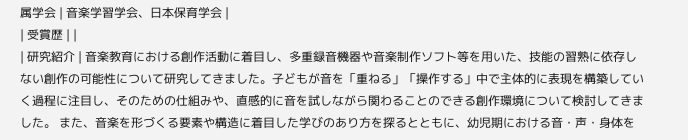属学会 | 音楽学習学会、日本保育学会 |
| 受賞歴 | |
| 研究紹介 | 音楽教育における創作活動に着目し、多重録音機器や音楽制作ソフト等を用いた、技能の習熟に依存しない創作の可能性について研究してきました。子どもが音を「重ねる」「操作する」中で主体的に表現を構築していく過程に注目し、そのための仕組みや、直感的に音を試しながら関わることのできる創作環境について検討してきました。 また、音楽を形づくる要素や構造に着目した学びのあり方を探るとともに、幼児期における音・声・身体を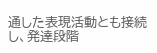通した表現活動とも接続し、発達段階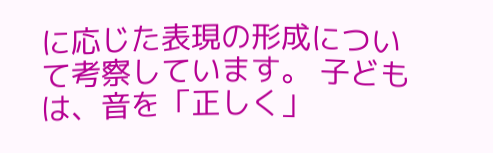に応じた表現の形成について考察しています。 子どもは、音を「正しく」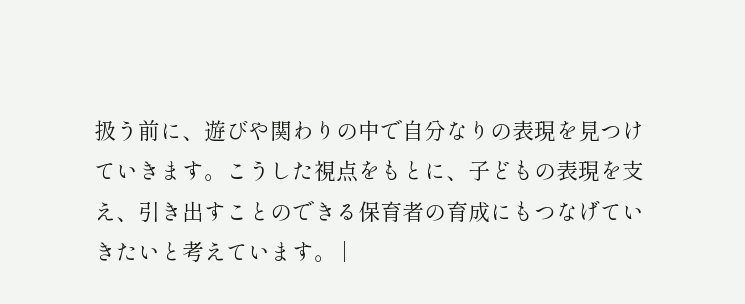扱う前に、遊びや関わりの中で自分なりの表現を見つけていきます。こうした視点をもとに、子どもの表現を支え、引き出すことのできる保育者の育成にもつなげていきたいと考えています。 |